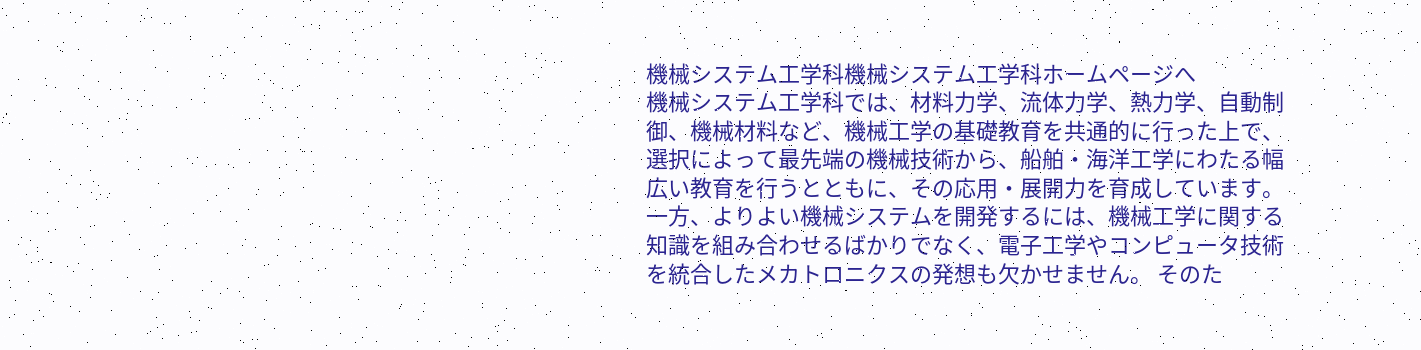機械システム工学科機械システム工学科ホームページへ
機械システム工学科では、材料力学、流体力学、熱力学、自動制御、機械材料など、機械工学の基礎教育を共通的に行った上で、選択によって最先端の機械技術から、船舶・海洋工学にわたる幅広い教育を行うとともに、その応用・展開力を育成しています。 一方、よりよい機械システムを開発するには、機械工学に関する知識を組み合わせるばかりでなく、電子工学やコンピュータ技術を統合したメカトロニクスの発想も欠かせません。 そのた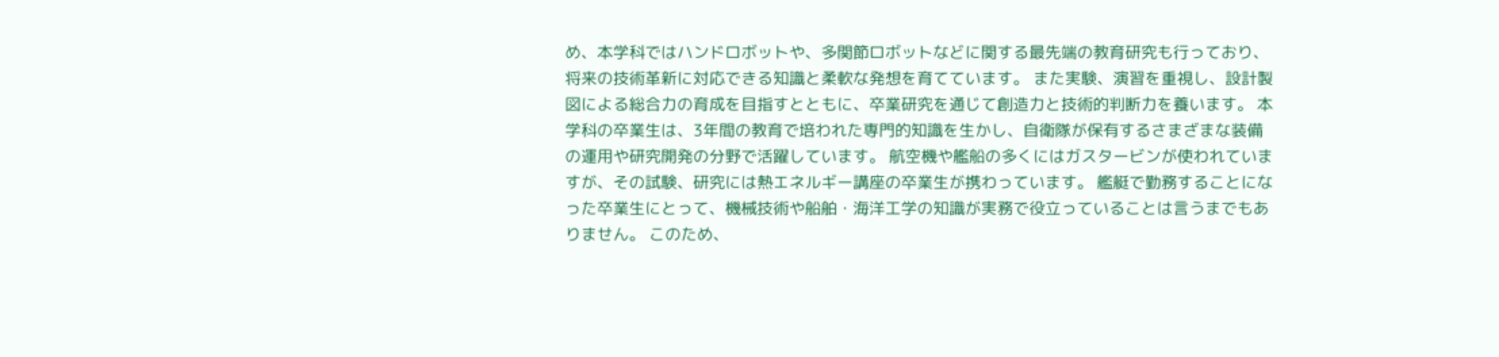め、本学科ではハンドロボットや、多関節ロボットなどに関する最先端の教育研究も行っており、将来の技術革新に対応できる知識と柔軟な発想を育てています。 また実験、演習を重視し、設計製図による総合力の育成を目指すとともに、卒業研究を通じて創造力と技術的判断力を養います。 本学科の卒業生は、3年間の教育で培われた専門的知識を生かし、自衛隊が保有するさまざまな装備の運用や研究開発の分野で活躍しています。 航空機や艦船の多くにはガスタービンが使われていますが、その試験、研究には熱エネルギー講座の卒業生が携わっています。 艦艇で勤務することになった卒業生にとって、機械技術や船舶・海洋工学の知識が実務で役立っていることは言うまでもありません。 このため、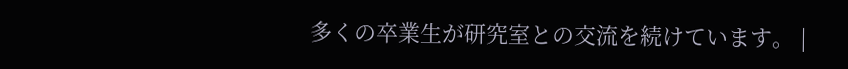多くの卒業生が研究室との交流を続けています。 |